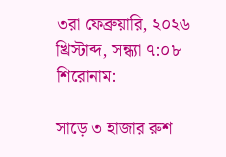৩রা ফেব্রুয়ারি, ২০২৬ খ্রিস্টাব্দ, সন্ধ্যা ৭:০৮
শিরোনাম:

সাড়ে ৩ হাজার রুশ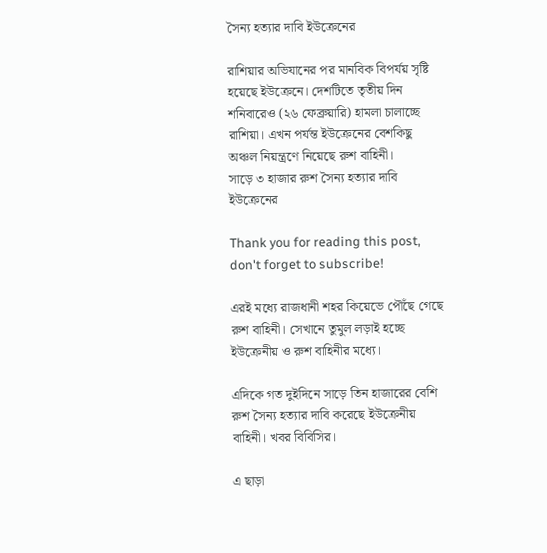সৈন্য হত্যার দাবি ইউক্রেনের

রাশিয়ার অভিযানের পর মানবিক বিপর্যয় সৃষ্টি হয়েছে ইউক্রেনে। দেশটিতে তৃতীয় দিন শনিবারেও (২৬ ফেব্রুয়ারি) হামলা চালাচ্ছে রাশিয়া। এখন পর্যন্ত ইউক্রেনের বেশকিছু অঞ্চল নিয়ন্ত্রণে নিয়েছে রুশ বাহিনী।
সাড়ে ৩ হাজার রুশ সৈন্য হত্যার দাবি ইউক্রেনের

Thank you for reading this post, don't forget to subscribe!

এরই মধ্যে রাজধানী শহর কিয়েভে পৌঁছে গেছে রুশ বাহিনী। সেখানে তুমুল লড়াই হচ্ছে ইউক্রেনীয় ও রুশ বাহিনীর মধ্যে।

এদিকে গত দুইদিনে সাড়ে তিন হাজারের বেশি রুশ সৈন্য হত্যার দাবি করেছে ইউক্রেনীয় বাহিনী। খবর বিবিসির।

এ ছাড়া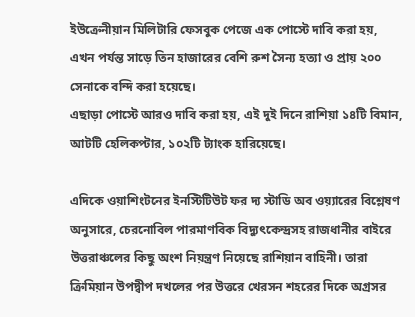ইউক্রেনীয়ান মিলিটারি ফেসবুক পেজে এক পোস্টে দাবি করা হয়, এখন পর্যন্ত সাড়ে তিন হাজারের বেশি রুশ সৈন্য হত্যা ও প্রায় ২০০ সেনাকে বন্দি করা হয়েছে।
এছাড়া পোস্টে আরও দাবি করা হয়, এই দুই দিনে রাশিয়া ১৪টি বিমান, আটটি হেলিকপ্টার, ১০২টি ট্যাংক হারিয়েছে।

এদিকে ওয়াশিংটনের ইনস্টিটিউট ফর দ্য স্টাডি অব ওয়্যারের বিশ্লেষণ অনুসারে, চেরনোবিল পারমাণবিক বিদ্যুৎকেন্দ্রসহ রাজধানীর বাইরে উত্তরাঞ্চলের কিছু অংশ নিয়ন্ত্রণ নিয়েছে রাশিয়ান বাহিনী। তারা ক্রিমিয়ান উপদ্বীপ দখলের পর উত্তরে খেরসন শহরের দিকে অগ্রসর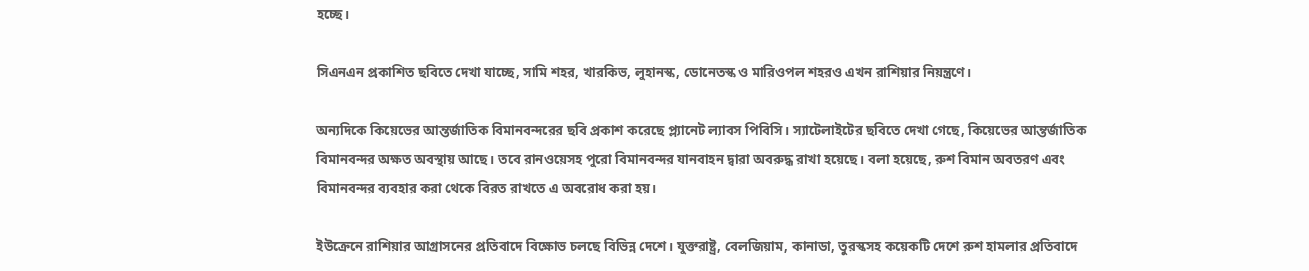হচ্ছে।

সিএনএন প্রকাশিত ছবিতে দেখা যাচ্ছে, সামি শহর, খারকিভ, লুহানস্ক, ডোনেতস্ক ও মারিওপল শহরও এখন রাশিয়ার নিয়ন্ত্রণে।

অন্যদিকে কিয়েভের আন্তর্জাতিক বিমানবন্দরের ছবি প্রকাশ করেছে প্ল্যানেট ল্যাবস পিবিসি। স্যাটেলাইটের ছবিতে দেখা গেছে, কিয়েভের আন্তর্জাতিক বিমানবন্দর অক্ষত অবস্থায় আছে। তবে রানওয়েসহ পুরো বিমানবন্দর যানবাহন দ্বারা অবরুদ্ধ রাখা হয়েছে। বলা হয়েছে, রুশ বিমান অবতরণ এবং বিমানবন্দর ব্যবহার করা থেকে বিরত রাখতে এ অবরোধ করা হয়।

ইউক্রেনে রাশিয়ার আগ্রাসনের প্রতিবাদে বিক্ষোভ চলছে বিভিন্ন দেশে। যুক্তরাষ্ট্র, বেলজিয়াম, কানাডা, তুরস্কসহ কয়েকটি দেশে রুশ হামলার প্রতিবাদে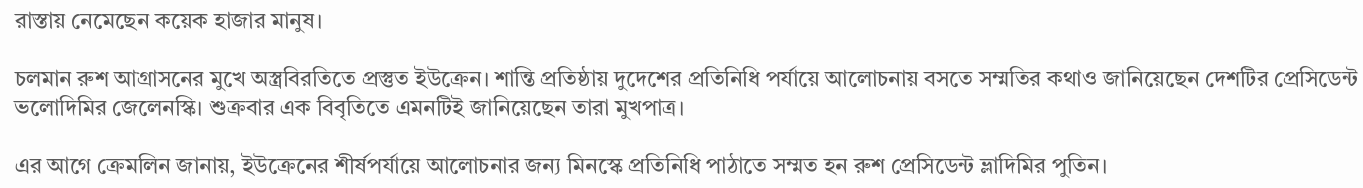রাস্তায় নেমেছেন কয়েক হাজার মানুষ।

চলমান রুশ আগ্রাসনের মুখে অস্ত্রবিরতিতে প্রস্তুত ইউক্রেন। শান্তি প্রতিষ্ঠায় দুদেশের প্রতিনিধি পর্যায়ে আলোচনায় বসতে সম্মতির কথাও জানিয়েছেন দেশটির প্রেসিডেন্ট ভলোদিমির জেলেনস্কি। শুক্রবার এক বিবৃতিতে এমনটিই জানিয়েছেন তারা মুখপাত্র।

এর আগে ক্রেমলিন জানায়, ইউক্রেনের শীর্ষপর্যায়ে আলোচনার জন্য মিনস্কে প্রতিনিধি পাঠাতে সম্মত হন রুশ প্রেসিডেন্ট ভ্লাদিমির পুতিন।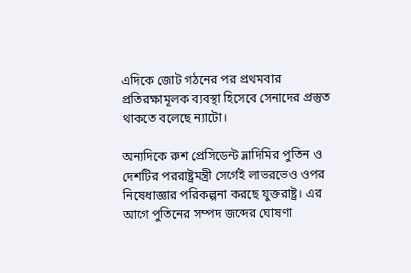এদিকে জোট গঠনের পর প্রথমবার প্রতিরক্ষামূলক ব্যবস্থা হিসেবে সেনাদের প্রস্তুত থাকতে বলেছে ন্যাটো।

অন্যদিকে রুশ প্রেসিডেন্ট ভ্লাদিমির পুতিন ও দেশটির পররাষ্ট্রমন্ত্রী সের্গেই লাভরভেও ওপর নিষেধাজ্ঞার পরিকল্পনা করছে যুক্তরাষ্ট্র। এর আগে পুতিনের সম্পদ জব্দের ঘোষণা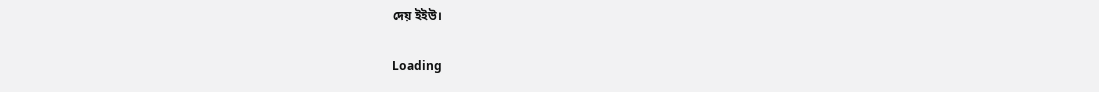দেয় ইইউ।

Loading